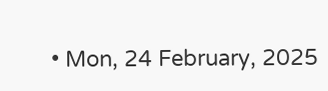• Mon, 24 February, 2025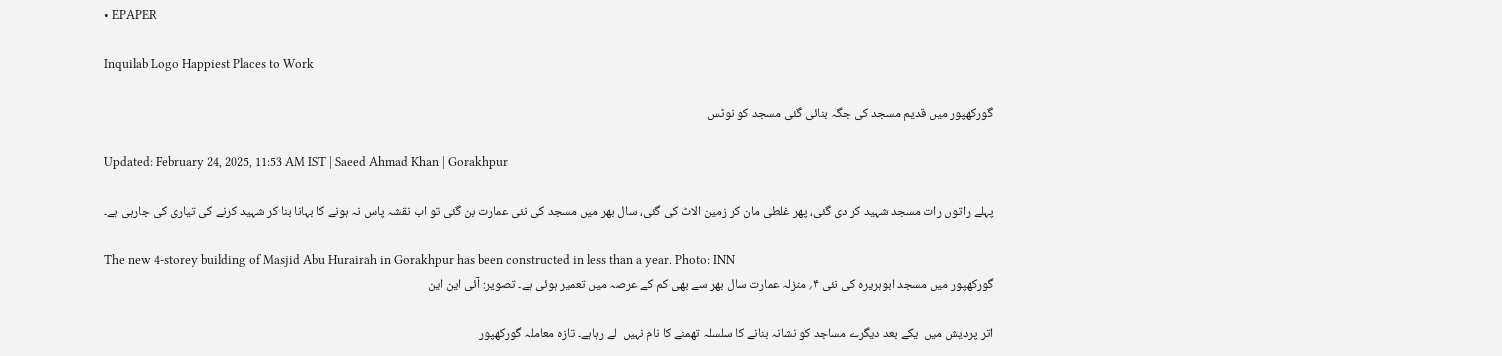• EPAPER

Inquilab Logo Happiest Places to Work

گورکھپور میں قدیم مسجد کی جگہ بنائی گئی مسجد کو نوٹس

Updated: February 24, 2025, 11:53 AM IST | Saeed Ahmad Khan | Gorakhpur

پہلے راتوں رات مسجد شہید کر دی گئی، پھر غلطی مان کر زمین الاٹ کی گئی، سال بھر میں مسجد کی نئی عمارت بن گئی تو اب نقشہ پاس نہ ہونے کا بہانا بنا کر شہید کرنے کی تیاری کی جارہی ہے۔

The new 4-storey building of Masjid Abu Hurairah in Gorakhpur has been constructed in less than a year. Photo: INN
گورکھپور میں مسجد ابوہریرہ کی نئی ۴؍ منزلہ عمارت سال بھر سے بھی کم کے عرصہ میں تعمیر ہوئی ہے۔ تصویر: آئی این این

اتر پردیش میں  یکے بعد دیگرے مساجد کو نشانہ بنانے کا سلسلہ تھمنے کا نام نہیں  لے رہاہے۔ تازہ معاملہ گورکھپور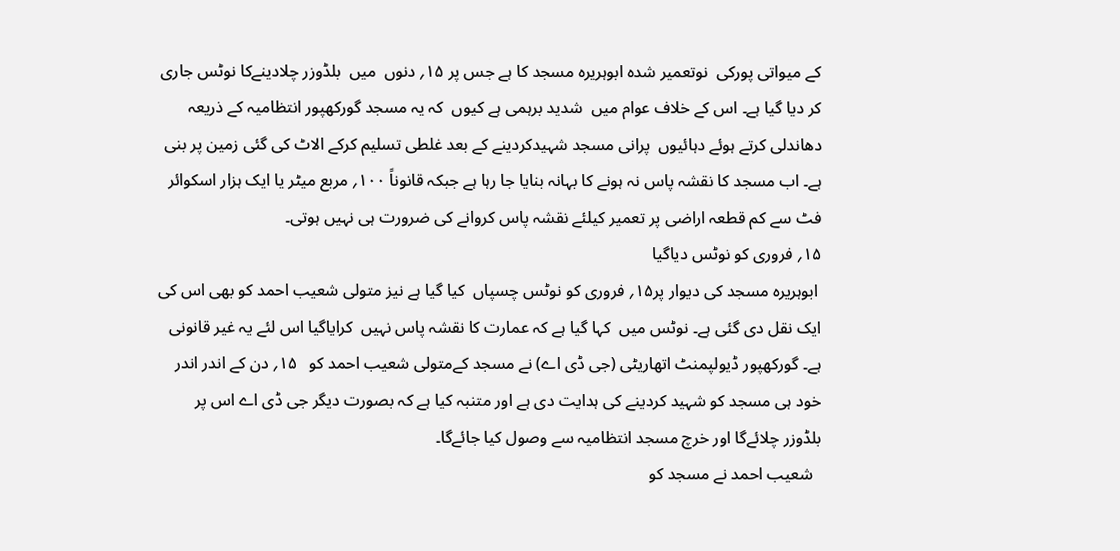کے میواتی پورکی  نوتعمیر شدہ ابوہریرہ مسجد کا ہے جس پر ۱۵؍ دنوں  میں  بلڈوزر چلادینےکا نوٹس جاری کر دیا گیا ہے۔ اس کے خلاف عوام میں  شدید برہمی ہے کیوں  کہ یہ مسجد گورکھپور انتظامیہ کے ذریعہ دھاندلی کرتے ہوئے دہائیوں  پرانی مسجد شہیدکردینے کے بعد غلطی تسلیم کرکے الاٹ کی گئی زمین پر بنی ہے۔ اب مسجد کا نقشہ پاس نہ ہونے کا بہانہ بنایا جا رہا ہے جبکہ قانوناً ۱۰۰؍ مربع میٹر یا ایک ہزار اسکوائر فٹ سے کم قطعہ اراضی پر تعمیر کیلئے نقشہ پاس کروانے کی ضرورت ہی نہیں ہوتی۔
۱۵؍ فروری کو نوٹس دیاگیا
 ابوہریرہ مسجد کی دیوار پر۱۵؍ فروری کو نوٹس چسپاں  کیا گیا ہے نیز متولی شعیب احمد کو بھی اس کی ایک نقل دی گئی ہے۔ نوٹس میں  کہا گیا ہے کہ عمارت کا نقشہ پاس نہیں  کرایاگیا اس لئے یہ غیر قانونی ہے۔ گورکھپور ڈیولپمنٹ اتھاریٹی (جی ڈی اے) نے مسجد کےمتولی شعیب احمد کو   ۱۵؍ دن کے اندر اندر خود ہی مسجد کو شہید کردینے کی ہدایت دی ہے اور متنبہ کیا ہے کہ بصورت دیگر جی ڈی اے اس پر بلڈوزر چلائےگا اور خرچ مسجد انتظامیہ سے وصول کیا جائےگا۔
  شعیب احمد نے مسجد کو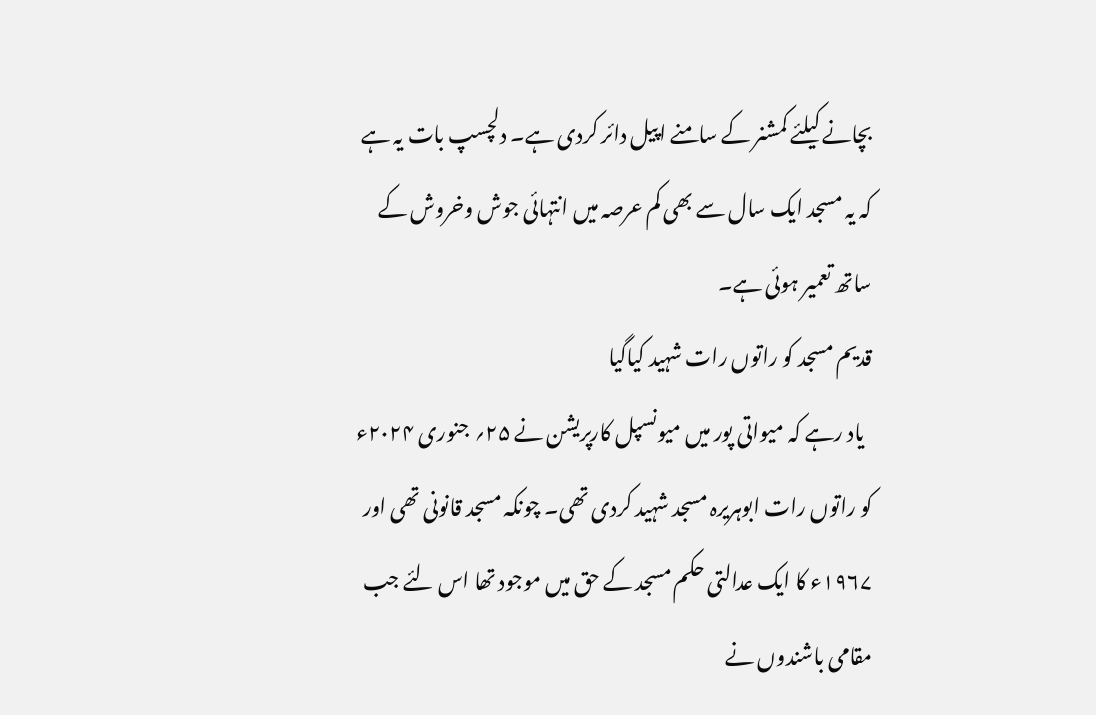بچانے کیلئے کمشنر کے سامنے اپیل دائر کردی ہے۔ دلچسپ بات یہ ہے کہ یہ مسجد ایک سال سے بھی کم عرصہ میں انتہائی جوش وخروش کے ساتھ تعمیر ہوئی ہے۔
قدیم مسجد کو راتوں رات شہید کیاگیا
  یاد رہے کہ میواتی پور میں میونسپل کارپریشن نے ۲۵؍ جنوری ۲۰۲۴ء کو راتوں رات ابوہریرہ مسجد شہید کردی تھی۔ چونکہ مسجد قانونی تھی اور ۱۹۶۷ء کا ایک عدالتی حکم مسجد کے حق میں موجود تھا اس لئے جب مقامی باشندوں نے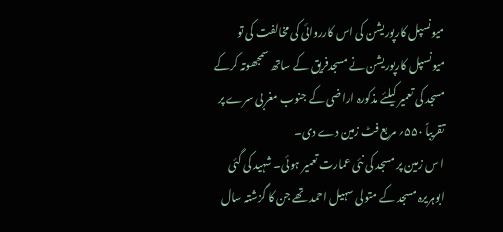میونسپل کارپوریشن کی اس کارروائی کی مخالفت کی تو میونسپل کارپوریشن نے مسجدفریق کے ساتھ سمجھوتہ کرکے مسجد کی تعمیر کیلئے مذکورہ اراضی کے جنوب مغربی سرے پر تقریباً ۵۵۰؍ مربع فٹ زمین دے دی۔
ا س زمین پر مسجد کی نئی عمارت تعمیر ہوئی۔ شہید کی گئی ابوہریرہ مسجد کے متولی سہیل احمد تھے جن کا گزشتہ سال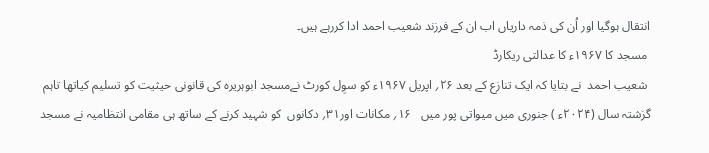انتقال ہوگیا اور اُن کی ذمہ داریاں اب ان کے فرزند شعیب احمد ادا کررہے ہیں۔
 مسجد کا ۱۹۶۷ء کا عدالتی ریکارڈ
 شعیب احمد  نے بتایا کہ ایک تنازع کے بعد ۲۶؍ اپریل ۱۹۶۷ء کو سوِل کورٹ نےمسجد ابوہریرہ کی قانونی حیثیت کو تسلیم کیاتھا تاہم گزشتہ سال (۲۰۲۴ء ) جنوری میں میواتی پور میں   ۱۶؍ مکانات اور۳۱؍ دکانوں  کو شہید کرنے کے ساتھ ہی مقامی انتظامیہ نے مسجد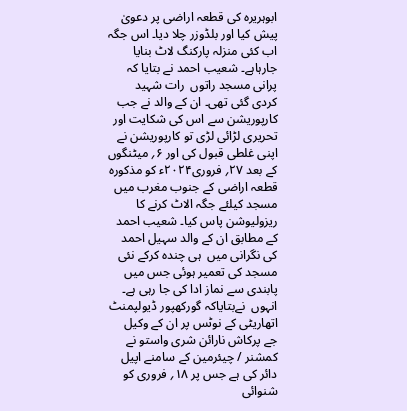ابوہریرہ کی قطعہ اراضی پر دعویٰ  پیش کیا اور بلڈوزر چلا دیا۔ اس جگہ اب کئی منزلہ پارکنگ لاٹ بنایا جارہاہے۔ شعیب احمد نے بتایا کہ پرانی مسجد راتوں  رات شہید کردی گئی تھی۔ ان کے والد نے جب کارپوریشن سے اس کی شکایت اور تحریری لڑائی لڑی تو کارپوریشن نے اپنی غلطی قبول کی اور ۶؍ میٹنگوں   کے بعد ۲۷؍ فروری۲۰۲۴ء کو مذکورہ قطعہ اراضی کے جنوب مغرب میں  مسجد کیلئے جگہ الاٹ کرنے کا ریزولیوشن پاس کیا۔ شعیب احمد کے مطابق ان کے والد سہیل احمد کی نگرانی میں  ہی چندہ کرکے نئی مسجد کی تعمیر ہوئی جس میں  پابندی سے نماز ادا کی جا رہی ہے۔ انہوں  نےبتایاکہ گورکھپور ڈیولپمنٹ اتھاریٹی کے نوٹس پر ان کے وکیل جے پرکاش نارائن شری واستو نے کمشنر / چیئرمین کے سامنے اپیل دائر کی ہے جس پر ۱۸؍ فروری کو شنوائی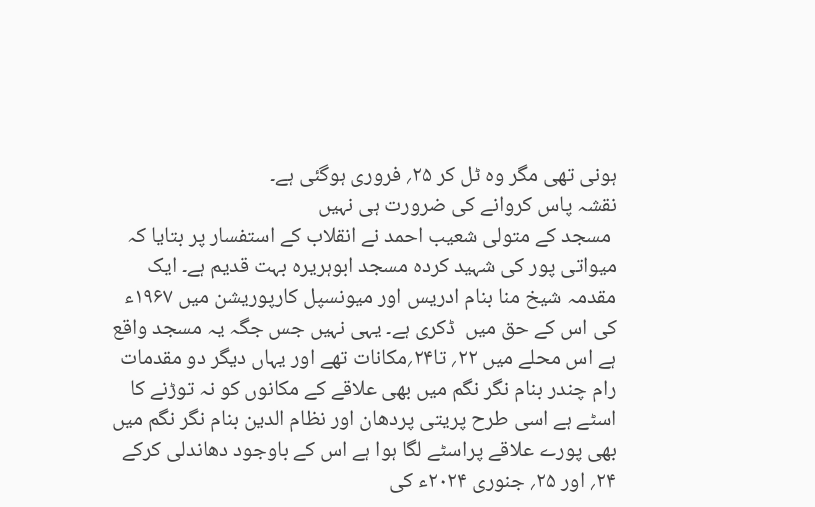ہونی تھی مگر وہ ٹل کر ۲۵؍ فروری ہوگئی ہے۔
نقشہ پاس کروانے کی ضرورت ہی نہیں
 مسجد کے متولی شعیب احمد نے انقلاب کے استفسار پر بتایا کہ میواتی پور کی شہید کردہ مسجد ابوہریرہ بہت قدیم ہے۔ ایک مقدمہ شیخ منا بنام‌ ادریس اور میونسپل کارپوریشن میں ۱۹۶۷ء کی اس کے حق میں  ڈکری ہے۔ یہی نہیں جس جگہ یہ مسجد واقع ہے اس محلے میں ۲۲؍ تا۲۴؍مکانات تھے اور یہاں دیگر دو مقدمات رام چندر بنام نگر نگم میں بھی علاقے کے مکانوں کو نہ توڑنے کا اسٹے ہے اسی طرح پریتی پردھان اور نظام الدین بنام نگر نگم میں بھی پورے علاقے پراسٹے لگا ہوا ہے اس کے باوجود دھاندلی کرکے ۲۴؍ اور ۲۵؍ جنوری ۲۰۲۴ء کی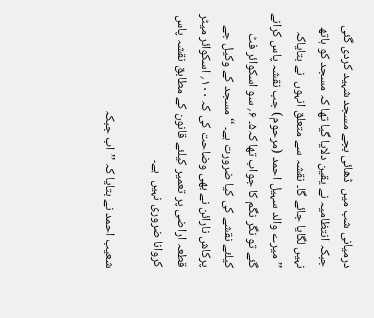درمیانی شب میں ‌ ڈھائی بجے مسجد شہید کردی گئی جبکہ انتظامیہ نے یقین دلایا گیا تھا کہ مسجد کو ہاتھ نہیں لگایا جائے گا۔ نقشہ سے متعلق انہوں  نے بتایاکہ ’’میرے والد سہیل احمد (مرحوم) جب نقشہ پاس کرانے گئے تو نگر نگم کا جواب تھا کہ۵۔ ۶؍ سو اسکوائر فٹ کیلئے نقشے کی کیا ضرورت ہے۔ ‘‘مسجد کے وکیل جے پرکاش نارائن نے بھی وضاحت کی کہ ۱۰۰؍ اسکوائر میٹر قطعہ اراضی پر تعمیر کیلئے قانون کے مطابق نقشہ پاس کروانا ضروری نہیں  ہے۔

شعیب احمد نے بتایا کہ ’’اب جبکہ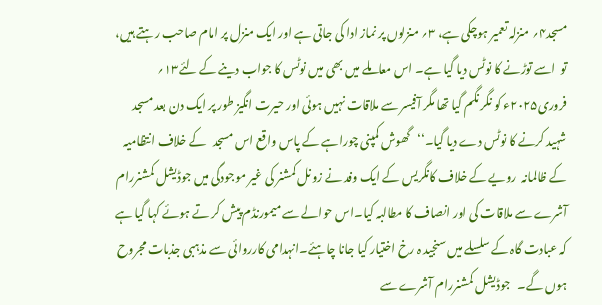مسجد۴؍ منزلہ تعمیر ہوچکی ہے، ۳؍ منزلوں پر نماز ادا کی جاتی ہے اور ایک منزل پر امام صاحب رہتے ہیں، تو  اسے توڑنے کا نوٹس دیا گیا ہے۔ اس معاملے میں بھی میں نوٹس کا جواب دینے کے لئے۱۳؍ فروری۲۰۲۵ء کو نگر نگم گیا تھا مگر آفیسر سے ملاقات نہیں ہوئی اور حیرت انگیز طور پر ایک دن بعد مسجد شہید کرنے کا نوٹس دے دیا گیا۔‘‘گھوش کمپنی چوراہے کے پاس واقع اس مسجد   کے خلاف انتظامیہ کے ظالمانہ  رویے کے خلاف کانگریس کے ایک وفد نے زونل کمشنر کی غیر موجودگی میں جوڈیشل کمشنررام آشرے سے ملاقات کی اور انصاف کا مطالبہ کیا۔اس حوالے سے میمورنڈم پیش کر تے ہوئے کہا گیا ہے کہ عبادت گاہ کے سلسلے میں سنجید ہ رخ اختیار کیا جانا چاہئے۔انہدامی کارروائی سے مذہبی جذبات مجروح ہوں گے۔   جوڈیشل کمشنررام آشرے سے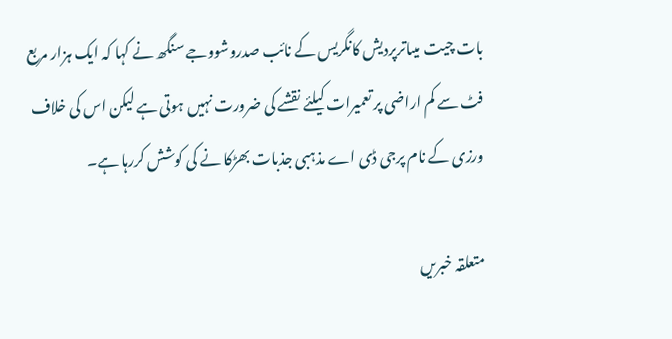بات چیت میںاترپردیش کانگریس کے نائب صدروشووجے سنگھ نے کہا کہ ایک ہزار مربع فٹ سے کم اراضی پر تعمیرات کیلئے نقشے کی ضرورت نہیں ہوتی ہے لیکن اس کی خلاف ورزی کے نام پرجی ڈی اے مذہبی جذبات بھڑکا نے کی کوشش کررہا ہے۔

متعلقہ خبریں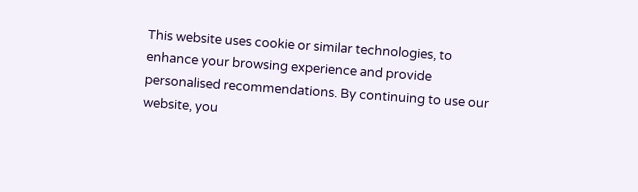This website uses cookie or similar technologies, to enhance your browsing experience and provide personalised recommendations. By continuing to use our website, you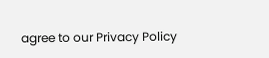agree to our Privacy Policy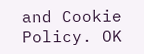and Cookie Policy. OK